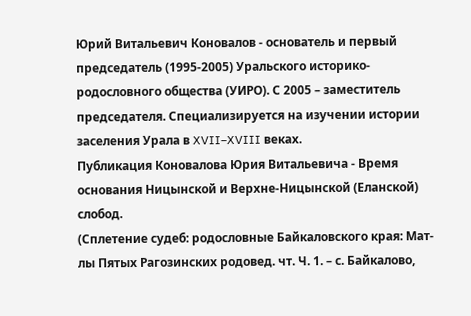Юрий Витальевич Коновалов - основатель и первый председатель (1995-2005) Уральского историко-родословного общества (УИРО). С 2005 – заместитель председателя. Специализируется на изучении истории заселения Урала в XVII–XVIII веках.
Публикация Коновалова Юрия Витальевича - Время основания Ницынской и Верхне-Ницынской (Еланской) слобод.
(Сплетение судеб: родословные Байкаловского края: Мат-лы Пятых Рагозинских родовед. чт. Ч. 1. – с. Байкалово,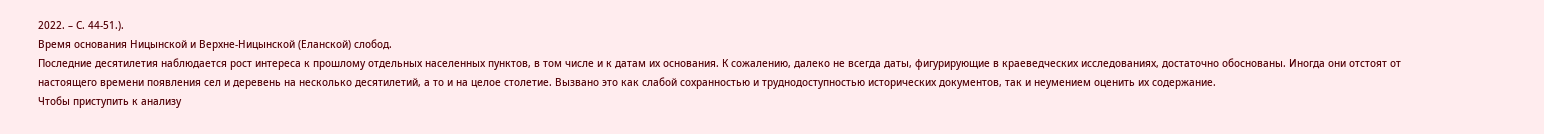2022. – С. 44-51.).
Время основания Ницынской и Верхне-Ницынской (Еланской) слобод.
Последние десятилетия наблюдается рост интереса к прошлому отдельных населенных пунктов, в том числе и к датам их основания. К сожалению, далеко не всегда даты, фигурирующие в краеведческих исследованиях, достаточно обоснованы. Иногда они отстоят от настоящего времени появления сел и деревень на несколько десятилетий, а то и на целое столетие. Вызвано это как слабой сохранностью и труднодоступностью исторических документов, так и неумением оценить их содержание.
Чтобы приступить к анализу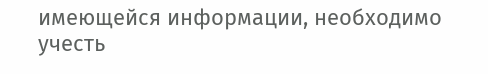имеющейся информации, необходимо учесть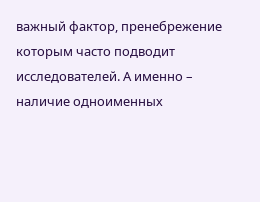важный фактор, пренебрежение которым часто подводит исследователей. А именно – наличие одноименных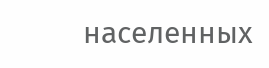населенных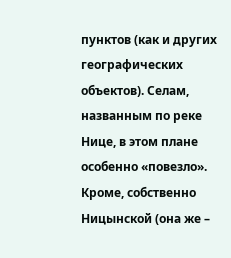пунктов (как и других географических объектов). Селам, названным по реке Нице, в этом плане особенно «повезло». Кроме, собственно Ницынской (она же –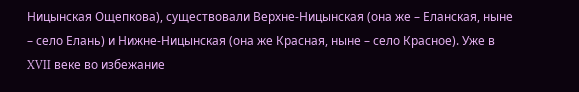Ницынская Ощепкова), существовали Верхне-Ницынская (она же – Еланская, ныне – село Елань) и Нижне-Ницынская (она же Красная, ныне – село Красное). Уже в XVII веке во избежание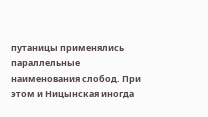путаницы применялись параллельные наименования слобод. При этом и Ницынская иногда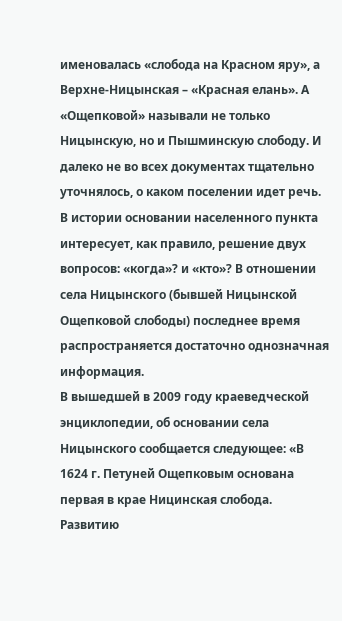именовалась «слобода на Красном яру», а Верхне-Ницынская – «Красная елань». А «Ощепковой» называли не только Ницынскую, но и Пышминскую слободу. И далеко не во всех документах тщательно уточнялось, о каком поселении идет речь.
В истории основании населенного пункта интересует, как правило, решение двух вопросов: «когда»? и «кто»? В отношении села Ницынского (бывшей Ницынской Ощепковой слободы) последнее время распространяется достаточно однозначная информация.
В вышедшей в 2009 году краеведческой энциклопедии, об основании села Ницынского сообщается следующее: «В 1624 г. Петуней Ощепковым основана первая в крае Ницинская слобода. Развитию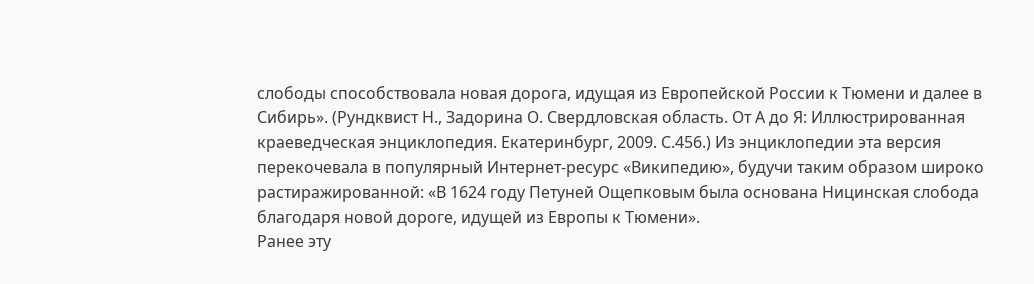слободы способствовала новая дорога, идущая из Европейской России к Тюмени и далее в Сибирь». (Рундквист Н., Задорина О. Свердловская область. От А до Я: Иллюстрированная краеведческая энциклопедия. Екатеринбург, 2009. С.456.) Из энциклопедии эта версия перекочевала в популярный Интернет-ресурс «Википедию», будучи таким образом широко растиражированной: «В 1624 году Петуней Ощепковым была основана Ницинская слобода благодаря новой дороге, идущей из Европы к Тюмени».
Ранее эту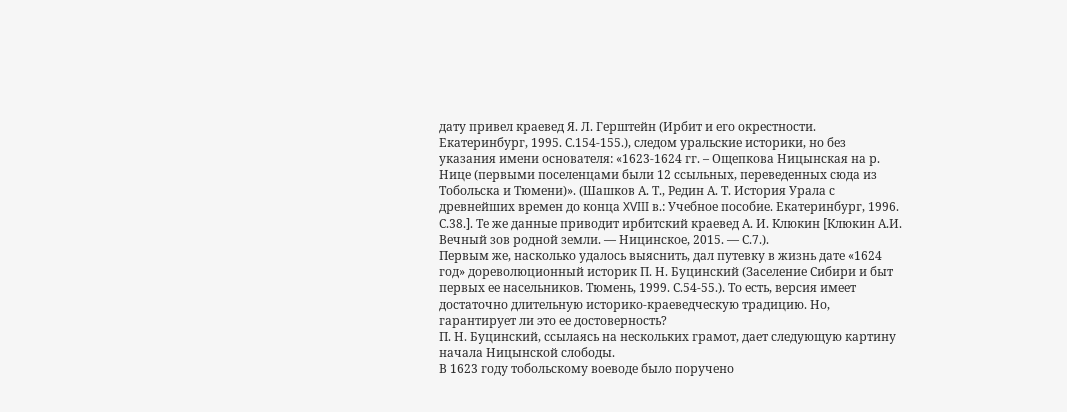дату привел краевед Я. Л. Герштейн (Ирбит и его окрестности. Екатеринбург, 1995. С.154-155.), следом уральские историки, но без указания имени основателя: «1623-1624 гг. – Ощепкова Ницынская на р. Нице (первыми поселенцами были 12 ссыльных, переведенных сюда из Тобольска и Тюмени)». (Шашков А. Т., Редин А. Т. История Урала с древнейших времен до конца XVIII в.: Учебное пособие. Екатеринбург, 1996. С.38.]. Те же данные приводит ирбитский краевед А. И. Клюкин [Клюкин А.И. Вечный зов родной земли. — Ницинское, 2015. — С.7.).
Первым же, насколько удалось выяснить, дал путевку в жизнь дате «1624 год» дореволюционный историк П. Н. Буцинский (Заселение Сибири и быт первых ее насельников. Тюмень, 1999. С.54-55.). То есть, версия имеет достаточно длительную историко-краеведческую традицию. Но, гарантирует ли это ее достоверность?
П. Н. Буцинский, ссылаясь на нескольких грамот, дает следующую картину начала Ницынской слободы.
В 1623 году тобольскому воеводе было поручено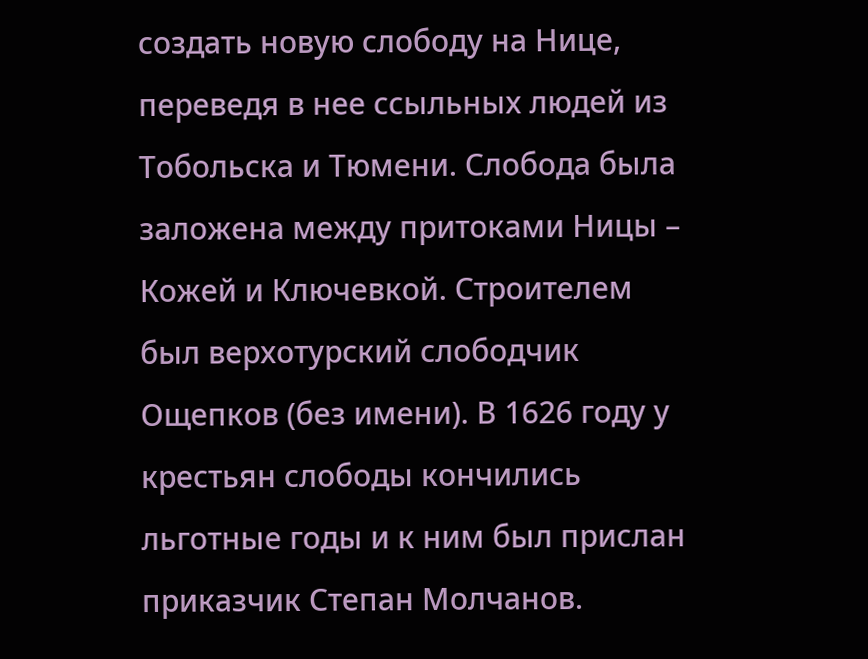создать новую слободу на Нице, переведя в нее ссыльных людей из Тобольска и Тюмени. Слобода была заложена между притоками Ницы – Кожей и Ключевкой. Строителем был верхотурский слободчик Ощепков (без имени). В 1626 году у крестьян слободы кончились льготные годы и к ним был прислан приказчик Степан Молчанов.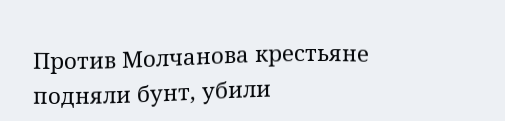Против Молчанова крестьяне подняли бунт, убили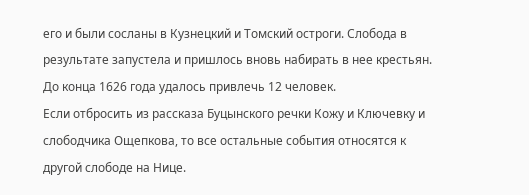его и были сосланы в Кузнецкий и Томский остроги. Слобода в результате запустела и пришлось вновь набирать в нее крестьян. До конца 1626 года удалось привлечь 12 человек.
Если отбросить из рассказа Буцынского речки Кожу и Ключевку и слободчика Ощепкова, то все остальные события относятся к другой слободе на Нице.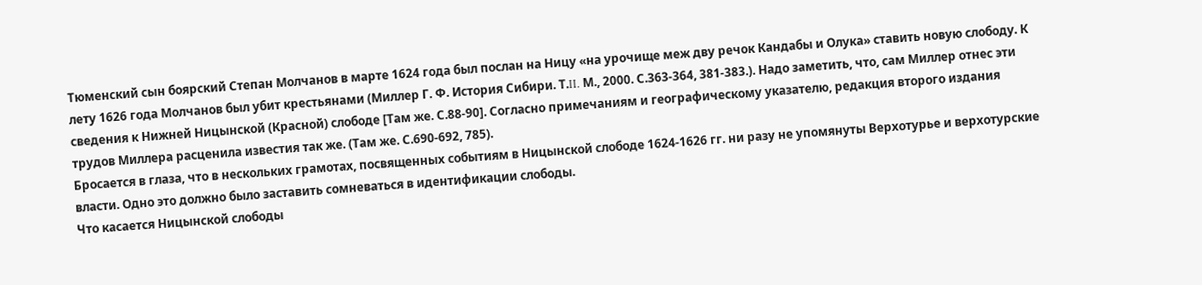Тюменский сын боярский Степан Молчанов в марте 1624 года был послан на Ницу «на урочище меж дву речок Кандабы и Олука» ставить новую слободу. К лету 1626 года Молчанов был убит крестьянами (Миллер Г. Ф. История Сибири. Т.II. М., 2000. С.363-364, 381-383.). Надо заметить, что, сам Миллер отнес эти сведения к Нижней Ницынской (Красной) слободе [Там же. С.88-90]. Согласно примечаниям и географическому указателю, редакция второго издания трудов Миллера расценила известия так же. (Там же. С.690-692, 785).
Бросается в глаза, что в нескольких грамотах, посвященных событиям в Ницынской слободе 1624-1626 гг. ни разу не упомянуты Верхотурье и верхотурские власти. Одно это должно было заставить сомневаться в идентификации слободы.
Что касается Ницынской слободы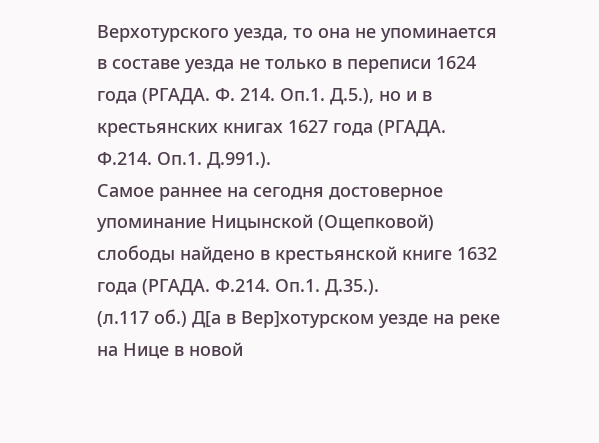Верхотурского уезда, то она не упоминается в составе уезда не только в переписи 1624 года (РГАДА. Ф. 214. Оп.1. Д.5.), но и в крестьянских книгах 1627 года (РГАДА. Ф.214. Оп.1. Д.991.).
Самое раннее на сегодня достоверное упоминание Ницынской (Ощепковой) слободы найдено в крестьянской книге 1632 года (РГАДА. Ф.214. Оп.1. Д.35.).
(л.117 об.) Д[а в Вер]хотурском уезде на реке на Нице в новой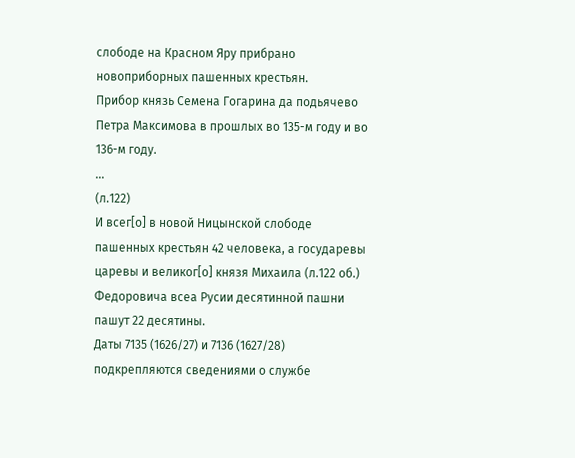слободе на Красном Яру прибрано новоприборных пашенных крестьян.
Прибор князь Семена Гогарина да подьячево Петра Максимова в прошлых во 135-м году и во 136-м году.
…
(л.122)
И всег[о] в новой Ницынской слободе пашенных крестьян 42 человека, а государевы царевы и великог[о] князя Михаила (л.122 об.) Федоровича всеа Русии десятинной пашни пашут 22 десятины.
Даты 7135 (1626/27) и 7136 (1627/28) подкрепляются сведениями о службе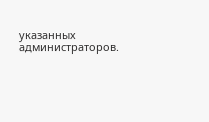указанных администраторов.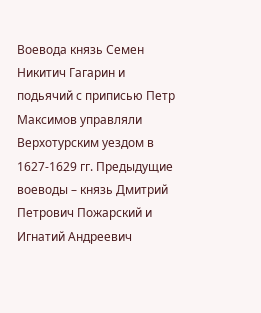Воевода князь Семен Никитич Гагарин и подьячий с приписью Петр Максимов управляли Верхотурским уездом в 1627-1629 гг. Предыдущие воеводы – князь Дмитрий Петрович Пожарский и Игнатий Андреевич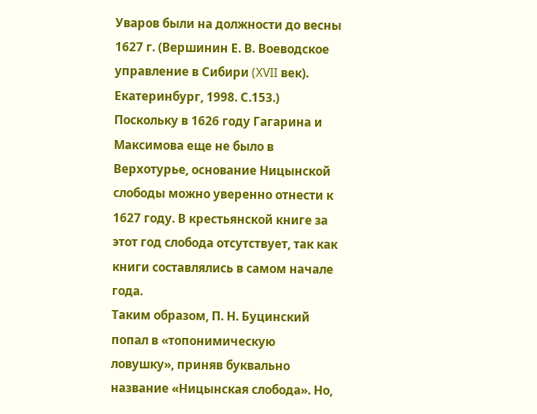Уваров были на должности до весны 1627 г. (Вершинин Е. В. Воеводское управление в Сибири (XVII век). Екатеринбург, 1998. С.153.)
Поскольку в 1626 году Гагарина и Максимова еще не было в Верхотурье, основание Ницынской слободы можно уверенно отнести к 1627 году. В крестьянской книге за этот год слобода отсутствует, так как книги составлялись в самом начале года.
Таким образом, П. Н. Буцинский попал в «топонимическую ловушку», приняв буквально название «Ницынская слобода». Но,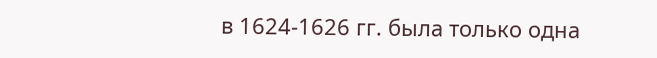в 1624-1626 гг. была только одна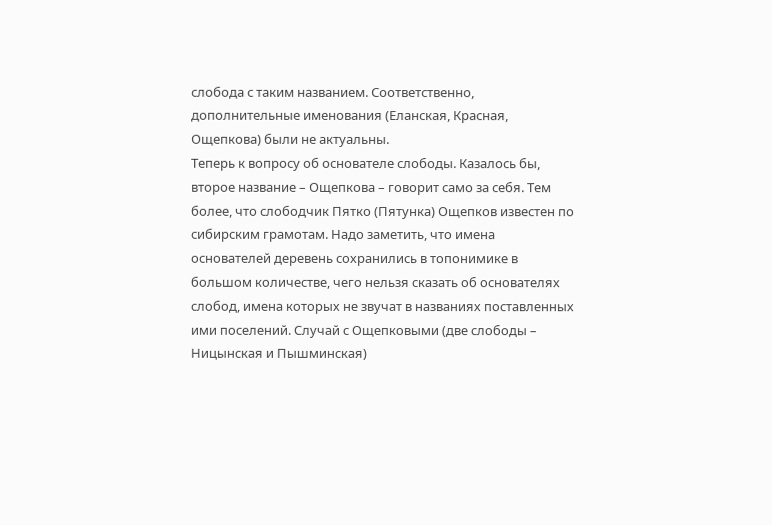слобода с таким названием. Соответственно, дополнительные именования (Еланская, Красная, Ощепкова) были не актуальны.
Теперь к вопросу об основателе слободы. Казалось бы, второе название – Ощепкова – говорит само за себя. Тем более, что слободчик Пятко (Пятунка) Ощепков известен по сибирским грамотам. Надо заметить, что имена основателей деревень сохранились в топонимике в большом количестве, чего нельзя сказать об основателях слобод, имена которых не звучат в названиях поставленных ими поселений. Случай с Ощепковыми (две слободы – Ницынская и Пышминская)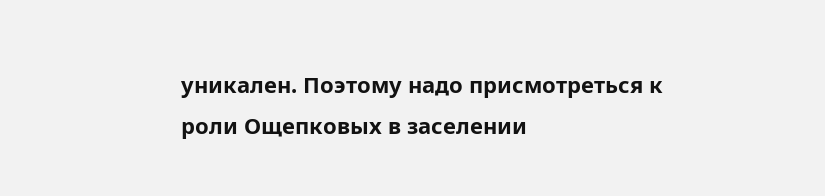уникален. Поэтому надо присмотреться к роли Ощепковых в заселении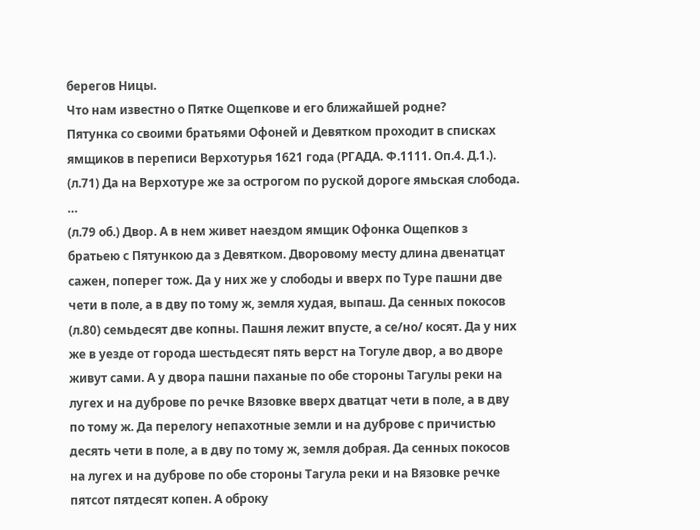берегов Ницы.
Что нам известно о Пятке Ощепкове и его ближайшей родне?
Пятунка со своими братьями Офоней и Девятком проходит в списках ямщиков в переписи Верхотурья 1621 года (РГАДА. Ф.1111. Оп.4. Д.1.).
(л.71) Да на Верхотуре же за острогом по руской дороге ямьская слобода.
…
(л.79 об.) Двор. А в нем живет наездом ямщик Офонка Ощепков з братьею с Пятункою да з Девятком. Дворовому месту длина двенатцат сажен, поперег тож. Да у них же у слободы и вверх по Туре пашни две чети в поле, а в дву по тому ж, земля худая, выпаш. Да сенных покосов (л.80) семьдесят две копны. Пашня лежит впусте, а се/но/ косят. Да у них же в уезде от города шестьдесят пять верст на Тогуле двор, а во дворе живут сами. А у двора пашни паханые по обе стороны Тагулы реки на лугех и на дуброве по речке Вязовке вверх дватцат чети в поле, а в дву по тому ж. Да перелогу непахотные земли и на дуброве с причистью десять чети в поле, а в дву по тому ж, земля добрая. Да сенных покосов на лугех и на дуброве по обе стороны Тагула реки и на Вязовке речке пятсот пятдесят копен. А оброку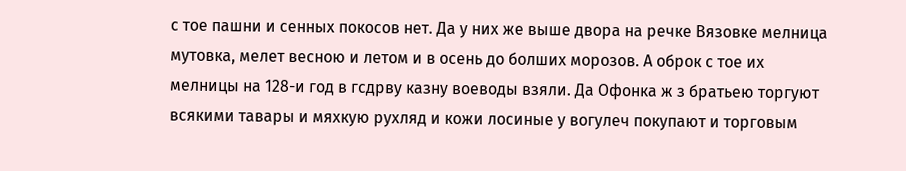с тое пашни и сенных покосов нет. Да у них же выше двора на речке Вязовке мелница мутовка, мелет весною и летом и в осень до болших морозов. А оброк с тое их мелницы на 128-и год в гсдрву казну воеводы взяли. Да Офонка ж з братьею торгуют всякими тавары и мяхкую рухляд и кожи лосиные у вогулеч покупают и торговым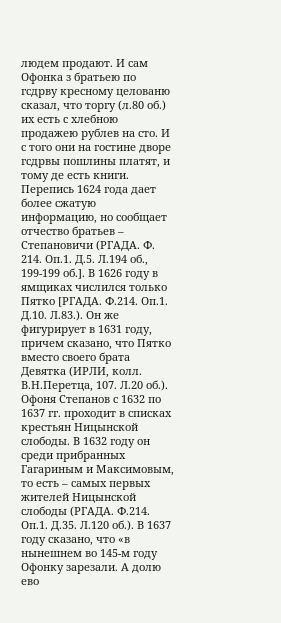людем продают. И сам Офонка з братьею по гсдрву кресному целованю сказал, что торгу (л.80 об.) их есть с хлебною продажею рублев на сто. И с того они на гостине дворе гсдрвы пошлины платят, и тому де есть книги.
Перепись 1624 года дает более сжатую информацию, но сообщает отчество братьев – Степановичи (РГАДА. Ф. 214. Оп.1. Д.5. Л.194 об., 199-199 об.]. В 1626 году в ямщиках числился только Пятко [РГАДА. Ф.214. Оп.1. Д.10. Л.83.). Он же фигурирует в 1631 году, причем сказано, что Пятко вместо своего брата Девятка (ИРЛИ, колл. В.Н.Перетца, 107. Л.20 об.).
Офоня Степанов с 1632 по 1637 гг. проходит в списках крестьян Ницынской слободы. В 1632 году он среди прибранных Гагариным и Максимовым, то есть – самых первых жителей Ницынской слободы (РГАДА. Ф.214. Оп.1. Д.35. Л.120 об.). В 1637 году сказано, что «в нынешнем во 145-м году Офонку зарезали. А долю ево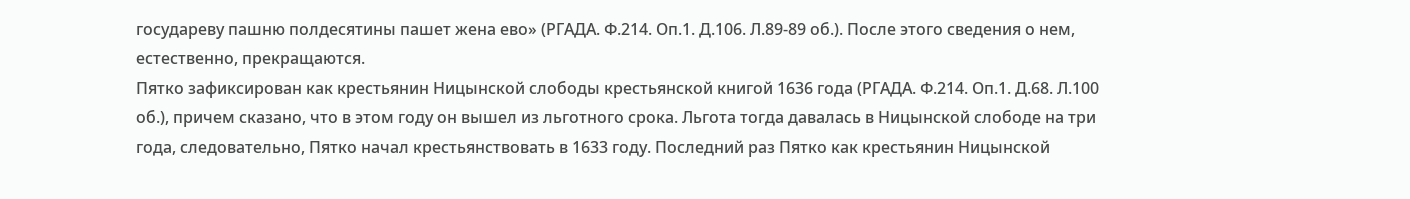государеву пашню полдесятины пашет жена ево» (РГАДА. Ф.214. Оп.1. Д.106. Л.89-89 об.). После этого сведения о нем, естественно, прекращаются.
Пятко зафиксирован как крестьянин Ницынской слободы крестьянской книгой 1636 года (РГАДА. Ф.214. Оп.1. Д.68. Л.100 об.), причем сказано, что в этом году он вышел из льготного срока. Льгота тогда давалась в Ницынской слободе на три года, следовательно, Пятко начал крестьянствовать в 1633 году. Последний раз Пятко как крестьянин Ницынской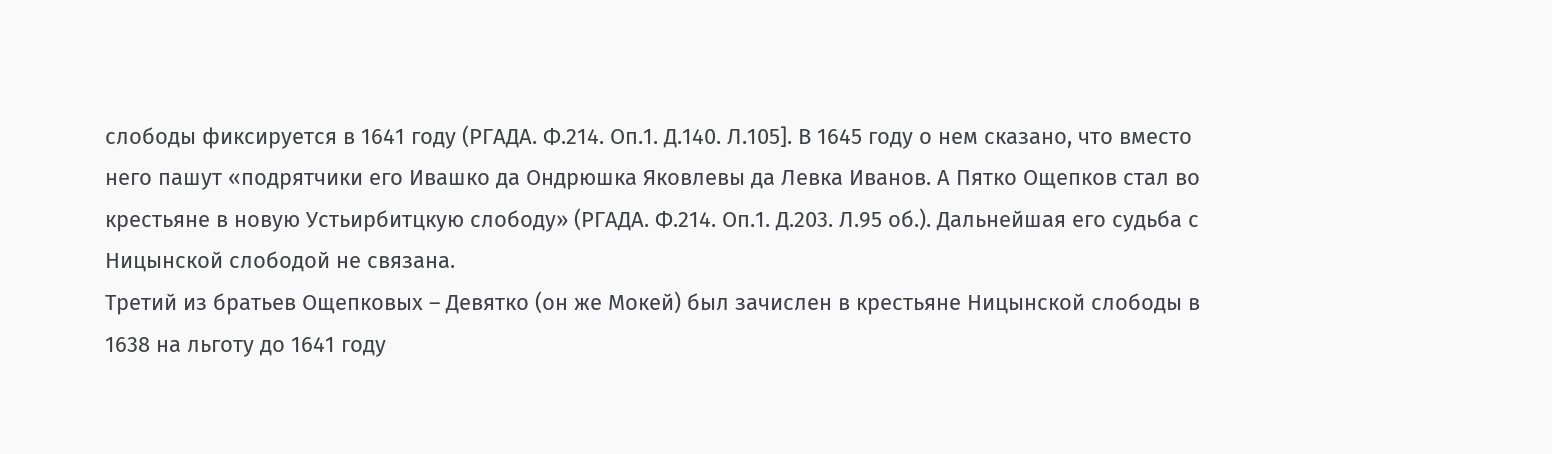слободы фиксируется в 1641 году (РГАДА. Ф.214. Оп.1. Д.140. Л.105]. В 1645 году о нем сказано, что вместо него пашут «подрятчики его Ивашко да Ондрюшка Яковлевы да Левка Иванов. А Пятко Ощепков стал во крестьяне в новую Устьирбитцкую слободу» (РГАДА. Ф.214. Оп.1. Д.203. Л.95 об.). Дальнейшая его судьба с Ницынской слободой не связана.
Третий из братьев Ощепковых – Девятко (он же Мокей) был зачислен в крестьяне Ницынской слободы в 1638 на льготу до 1641 году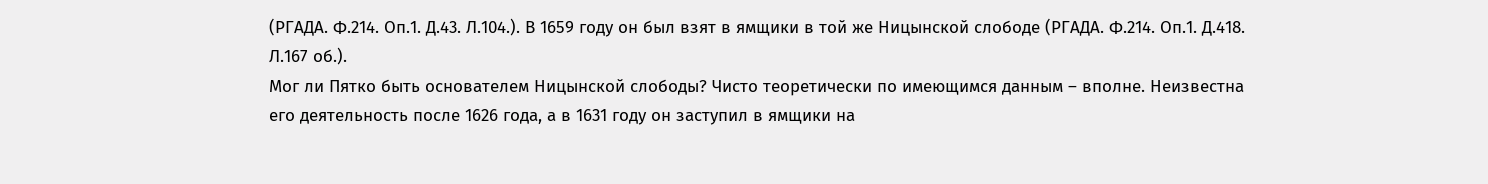(РГАДА. Ф.214. Оп.1. Д.43. Л.104.). В 1659 году он был взят в ямщики в той же Ницынской слободе (РГАДА. Ф.214. Оп.1. Д.418. Л.167 об.).
Мог ли Пятко быть основателем Ницынской слободы? Чисто теоретически по имеющимся данным – вполне. Неизвестна его деятельность после 1626 года, а в 1631 году он заступил в ямщики на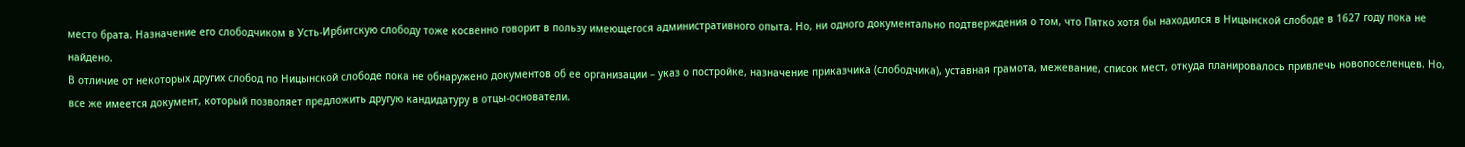место брата. Назначение его слободчиком в Усть-Ирбитскую слободу тоже косвенно говорит в пользу имеющегося административного опыта. Но, ни одного документально подтверждения о том, что Пятко хотя бы находился в Ницынской слободе в 1627 году пока не найдено.
В отличие от некоторых других слобод по Ницынской слободе пока не обнаружено документов об ее организации – указ о постройке, назначение приказчика (слободчика), уставная грамота, межевание, список мест, откуда планировалось привлечь новопоселенцев. Но, все же имеется документ, который позволяет предложить другую кандидатуру в отцы-основатели.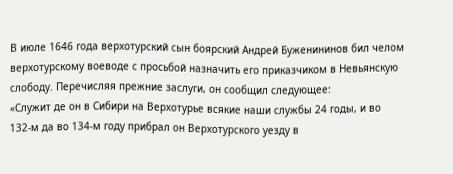В июле 1646 года верхотурский сын боярский Андрей Буженининов бил челом верхотурскому воеводе с просьбой назначить его приказчиком в Невьянскую слободу. Перечисляя прежние заслуги, он сообщил следующее:
«Служит де он в Сибири на Верхотурье всякие наши службы 24 годы, и во 132-м да во 134-м году прибрал он Верхотурского уезду в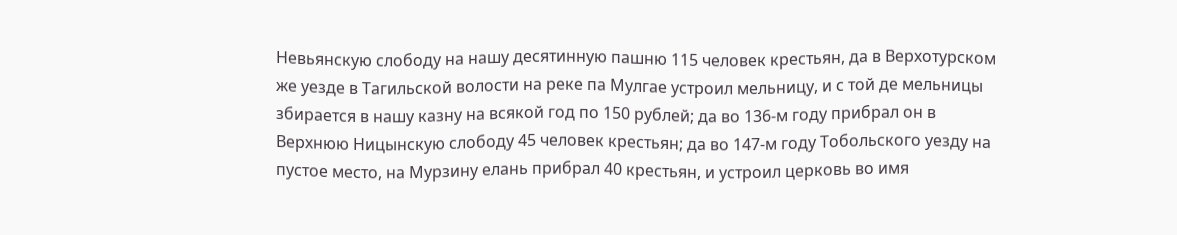Невьянскую слободу на нашу десятинную пашню 115 человек крестьян, да в Верхотурском же уезде в Тагильской волости на реке па Мулгае устроил мельницу, и с той де мельницы збирается в нашу казну на всякой год по 150 рублей; да во 136-м году прибрал он в Верхнюю Ницынскую слободу 45 человек крестьян; да во 147-м году Тобольского уезду на пустое место, на Мурзину елань прибрал 40 крестьян, и устроил церковь во имя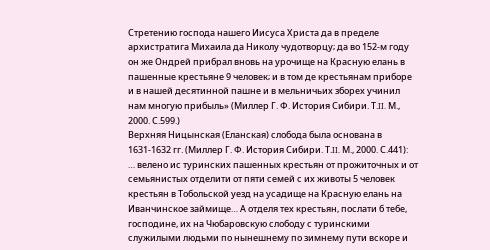Стретению господа нашего Иисуса Христа да в пределе архистратига Михаила да Николу чудотворцу; да во 152-м году он же Ондрей прибрал вновь на урочище на Красную елань в пашенные крестьяне 9 человек; и в том де крестьянам приборе и в нашей десятинной пашне и в мельничьих зборех учинил нам многую прибыль» (Миллер Г. Ф. История Сибири. Т.II. М., 2000. С.599.)
Верхняя Ницынская (Еланская) слобода была основана в 1631-1632 гг. (Миллер Г. Ф. История Сибири. Т.II. М., 2000. С.441):
… велено ис туринских пашенных крестьян от прожиточных и от семьянистых отделити от пяти семей с их животы 5 человек крестьян в Тобольской уезд на усадище на Красную елань на Иванчинское займище… А отделя тех крестьян, послати б тебе, господине, их на Чюбаровскую слободу с туринскими служилыми людьми по нынешнему по зимнему пути вскоре и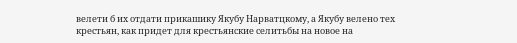велети б их отдати прикашику Якубу Нарватцкому, а Якубу велено тех крестьян, как придет для крестьянские селитьбы на новое на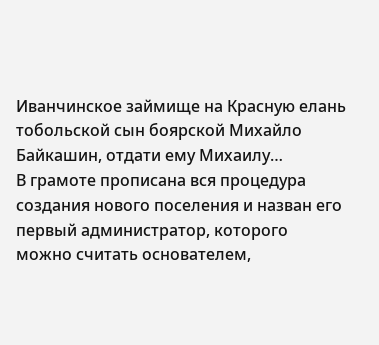Иванчинское займище на Красную елань тобольской сын боярской Михайло Байкашин, отдати ему Михаилу…
В грамоте прописана вся процедура создания нового поселения и назван его первый администратор, которого можно считать основателем,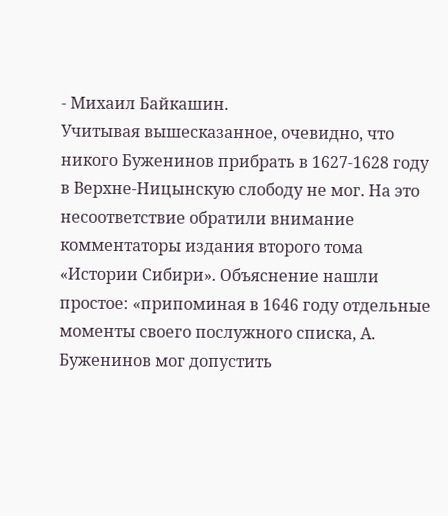- Михаил Байкашин.
Учитывая вышесказанное, очевидно, что никого Буженинов прибрать в 1627-1628 году в Верхне-Ницынскую слободу не мог. На это несоответствие обратили внимание комментаторы издания второго тома «Истории Сибири». Объяснение нашли простое: «припоминая в 1646 году отдельные моменты своего послужного списка, А. Буженинов мог допустить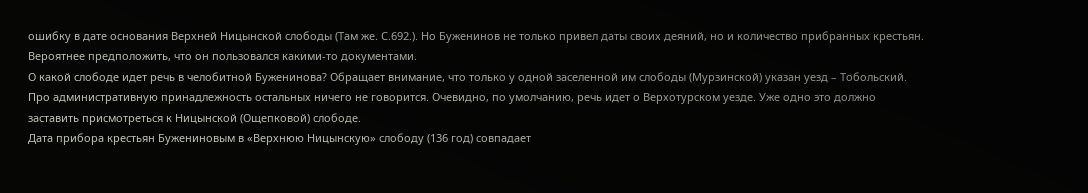ошибку в дате основания Верхней Ницынской слободы (Там же. С.692.). Но Буженинов не только привел даты своих деяний, но и количество прибранных крестьян. Вероятнее предположить, что он пользовался какими-то документами.
О какой слободе идет речь в челобитной Буженинова? Обращает внимание, что только у одной заселенной им слободы (Мурзинской) указан уезд – Тобольский. Про административную принадлежность остальных ничего не говорится. Очевидно, по умолчанию, речь идет о Верхотурском уезде. Уже одно это должно заставить присмотреться к Ницынской (Ощепковой) слободе.
Дата прибора крестьян Бужениновым в «Верхнюю Ницынскую» слободу (136 год) совпадает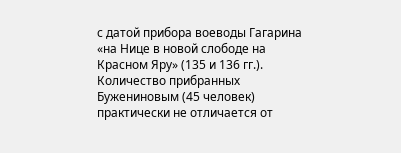с датой прибора воеводы Гагарина «на Нице в новой слободе на Красном Яру» (135 и 136 гг.). Количество прибранных Бужениновым (45 человек) практически не отличается от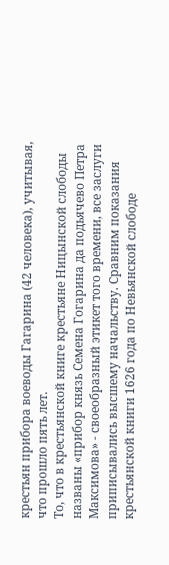крестьян прибора воеводы Гагарина (42 человека), учитывая, что прошло пять лет.
То, что в крестьянской книге крестьяне Ницынской слободы названы «прибор князь Семена Гогарина да подьячево Петра Максимова» - своеобразный этикет того времени, все заслуги приписывались высшему начальству. Сравним показания крестьянской книги 1626 года по Невьянской слободе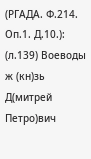(РГАДА. Ф.214. Оп.1. Д.10.):
(л.139) Воеводы ж (кн)зь Д(митрей Петро)вич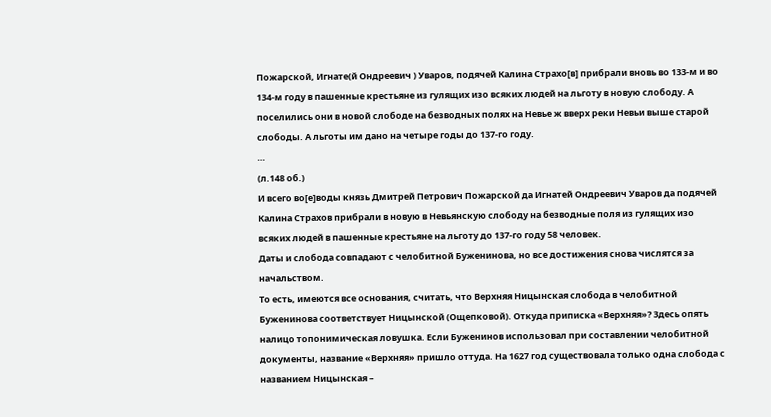Пожарской, Игнате(й Ондреевич ) Уваров, подячей Калина Страхо[в] прибрали вновь во 133-м и во 134-м году в пашенные крестьяне из гулящих изо всяких людей на льготу в новую слободу. А поселились они в новой слободе на безводных полях на Невье ж вверх реки Невьи выше старой слободы. А льготы им дано на четыре годы до 137-го году.
…
(л.148 об.)
И всего во[е]воды князь Дмитрей Петрович Пожарской да Игнатей Ондреевич Уваров да подячей Калина Страхов прибрали в новую в Невьянскую слободу на безводные поля из гулящих изо всяких людей в пашенные крестьяне на льготу до 137-го году 58 человек.
Даты и слобода совпадают с челобитной Буженинова, но все достижения снова числятся за начальством.
То есть, имеются все основания, считать, что Верхняя Ницынская слобода в челобитной Буженинова соответствует Ницынской (Ощепковой). Откуда приписка «Верхняя»? Здесь опять налицо топонимическая ловушка. Если Буженинов использовал при составлении челобитной документы, название «Верхняя» пришло оттуда. На 1627 год существовала только одна слобода с названием Ницынская –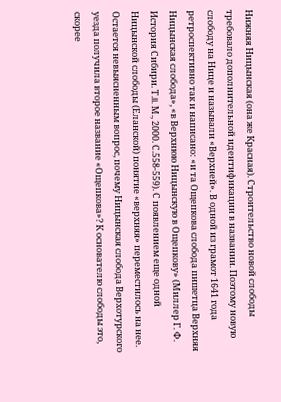Нижняя Ницынская (она же Красная). Строительство новой слободы требовало дополнительной идентификации в названии. Поэтому новую слободу на Нице и называли «Верхней». В одной из грамот 1641 года ретроспективно так и написано: «и та Ощепкова слобода пишетца Верхняя Ницынская слобода», «в Верхнюю Ницынскую в Ощепкову» (Миллер Г. Ф. История Сибири. Т.II. М., 2000. С.558-559). С появлением еще одной Ницынской слободы (Еланской) понятие «верхняя» переместилось на нее.
Остается невыясненным вопрос, почему Ницынская слобода Верхотурского уезда получила второе название «Ощепкова»? К основателю слободы это, скорее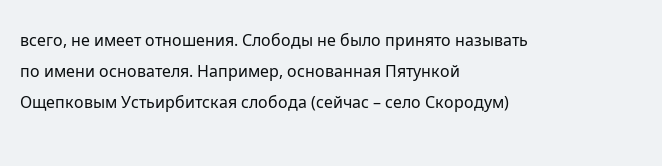всего, не имеет отношения. Слободы не было принято называть по имени основателя. Например, основанная Пятункой Ощепковым Устьирбитская слобода (сейчас – село Скородум)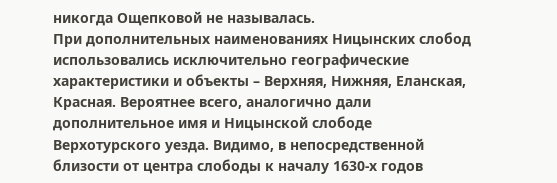никогда Ощепковой не называлась.
При дополнительных наименованиях Ницынских слобод использовались исключительно географические характеристики и объекты – Верхняя, Нижняя, Еланская, Красная. Вероятнее всего, аналогично дали дополнительное имя и Ницынской слободе Верхотурского уезда. Видимо, в непосредственной близости от центра слободы к началу 1630-х годов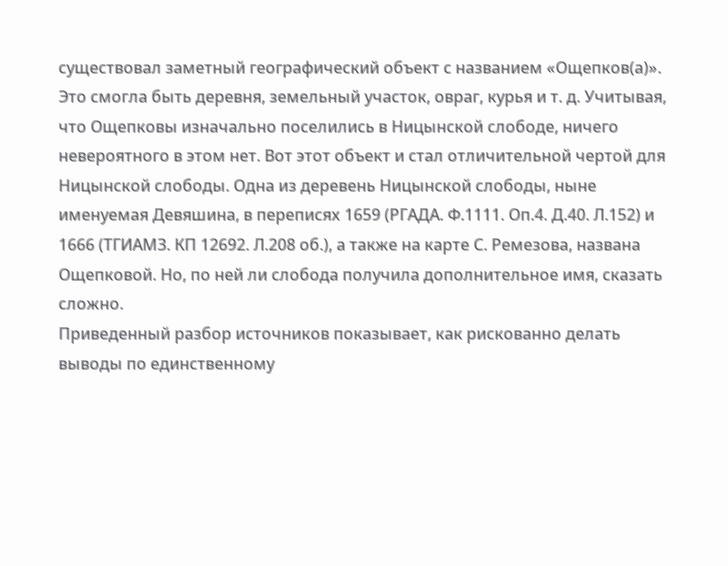существовал заметный географический объект с названием «Ощепков(а)». Это смогла быть деревня, земельный участок, овраг, курья и т. д. Учитывая, что Ощепковы изначально поселились в Ницынской слободе, ничего невероятного в этом нет. Вот этот объект и стал отличительной чертой для Ницынской слободы. Одна из деревень Ницынской слободы, ныне именуемая Девяшина, в переписях 1659 (РГАДА. Ф.1111. Оп.4. Д.40. Л.152) и 1666 (ТГИАМЗ. КП 12692. Л.208 об.), а также на карте С. Ремезова, названа Ощепковой. Но, по ней ли слобода получила дополнительное имя, сказать сложно.
Приведенный разбор источников показывает, как рискованно делать выводы по единственному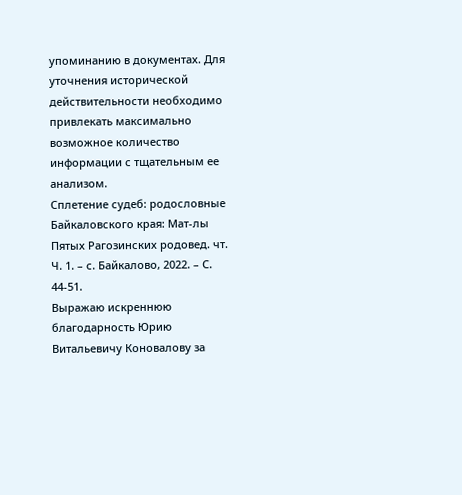упоминанию в документах. Для уточнения исторической действительности необходимо привлекать максимально возможное количество информации с тщательным ее анализом.
Сплетение судеб: родословные Байкаловского края: Мат-лы Пятых Рагозинских родовед. чт. Ч. 1. – с. Байкалово, 2022. – С. 44-51.
Выражаю искреннюю благодарность Юрию Витальевичу Коновалову за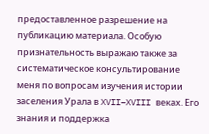предоставленное разрешение на публикацию материала. Особую признательность выражаю также за систематическое консультирование меня по вопросам изучения истории заселения Урала в XVII–XVIII веках. Его знания и поддержка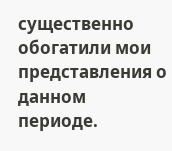существенно обогатили мои представления о данном периоде.